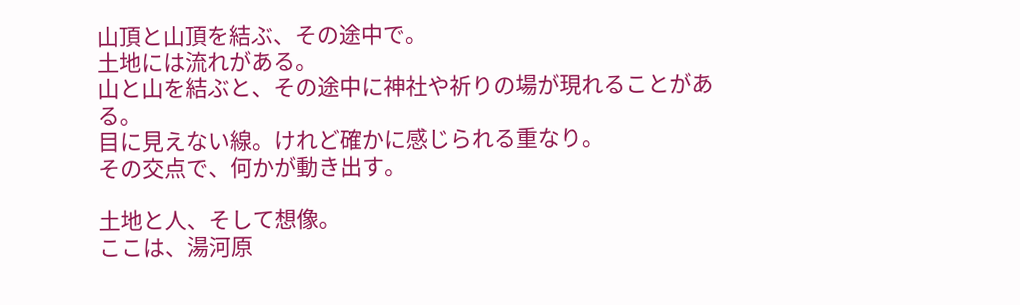山頂と山頂を結ぶ、その途中で。
土地には流れがある。
山と山を結ぶと、その途中に神社や祈りの場が現れることがある。
目に見えない線。けれど確かに感じられる重なり。
その交点で、何かが動き出す。

土地と人、そして想像。
ここは、湯河原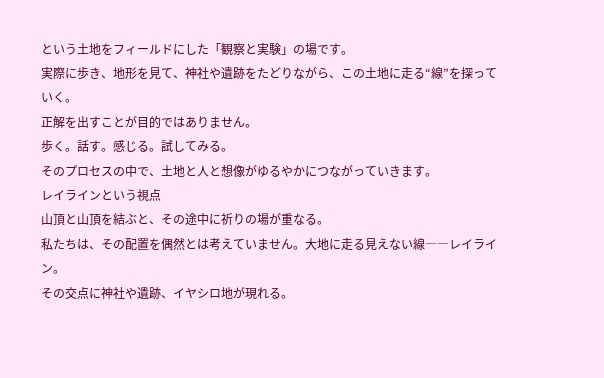という土地をフィールドにした「観察と実験」の場です。
実際に歩き、地形を見て、神社や遺跡をたどりながら、この土地に走る“線”を探っていく。
正解を出すことが目的ではありません。
歩く。話す。感じる。試してみる。
そのプロセスの中で、土地と人と想像がゆるやかにつながっていきます。
レイラインという視点
山頂と山頂を結ぶと、その途中に祈りの場が重なる。
私たちは、その配置を偶然とは考えていません。大地に走る見えない線――レイライン。
その交点に神社や遺跡、イヤシロ地が現れる。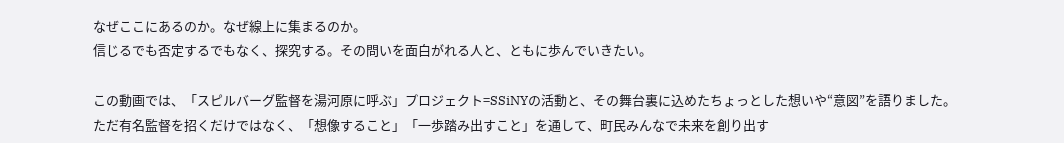なぜここにあるのか。なぜ線上に集まるのか。
信じるでも否定するでもなく、探究する。その問いを面白がれる人と、ともに歩んでいきたい。

この動画では、「スピルバーグ監督を湯河原に呼ぶ」プロジェクト=SSiNYの活動と、その舞台裏に込めたちょっとした想いや“意図”を語りました。
ただ有名監督を招くだけではなく、「想像すること」「一歩踏み出すこと」を通して、町民みんなで未来を創り出す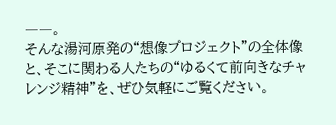――。
そんな湯河原発の“想像プロジェクト”の全体像と、そこに関わる人たちの“ゆるくて前向きなチャレンジ精神”を、ぜひ気軽にご覧ください。